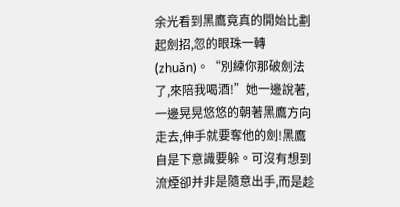余光看到黑鷹竟真的開始比劃起劍招,忽的眼珠一轉(zhuǎn)。“別練你那破劍法了,來陪我喝酒!”她一邊說著,一邊晃晃悠悠的朝著黑鷹方向走去,伸手就要奪他的劍!黑鷹自是下意識要躲。可沒有想到流煙卻并非是隨意出手,而是趁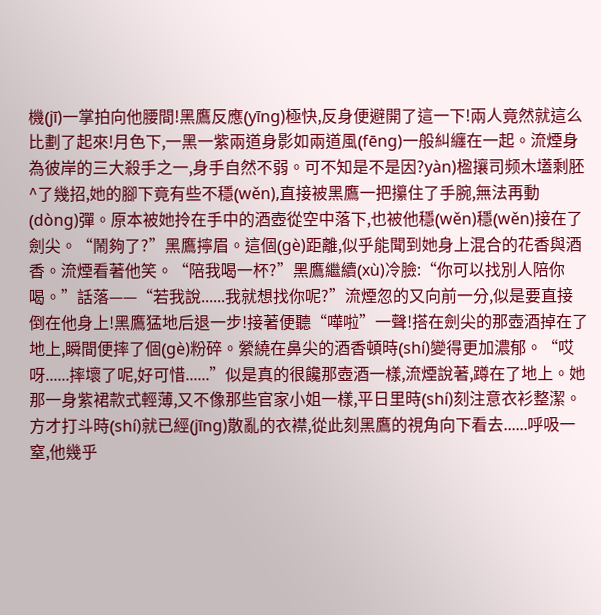機(jī)一掌拍向他腰間!黑鷹反應(yīng)極快,反身便避開了這一下!兩人竟然就這么比劃了起來!月色下,一黑一紫兩道身影如兩道風(fēng)一般糾纏在一起。流煙身為彼岸的三大殺手之一,身手自然不弱。可不知是不是因?yàn)楹攘司频木壒剩胚^了幾招,她的腳下竟有些不穩(wěn),直接被黑鷹一把攥住了手腕,無法再動(dòng)彈。原本被她拎在手中的酒壺從空中落下,也被他穩(wěn)穩(wěn)接在了劍尖。“鬧夠了?”黑鷹擰眉。這個(gè)距離,似乎能聞到她身上混合的花香與酒香。流煙看著他笑。“陪我喝一杯?”黑鷹繼續(xù)冷臉:“你可以找別人陪你喝。”話落——“若我說......我就想找你呢?”流煙忽的又向前一分,似是要直接倒在他身上!黑鷹猛地后退一步!接著便聽“嘩啦”一聲!搭在劍尖的那壺酒掉在了地上,瞬間便摔了個(gè)粉碎。縈繞在鼻尖的酒香頓時(shí)變得更加濃郁。“哎呀......摔壞了呢,好可惜......”似是真的很饞那壺酒一樣,流煙說著,蹲在了地上。她那一身紫裙款式輕薄,又不像那些官家小姐一樣,平日里時(shí)刻注意衣衫整潔。方才打斗時(shí)就已經(jīng)散亂的衣襟,從此刻黑鷹的視角向下看去......呼吸一窒,他幾乎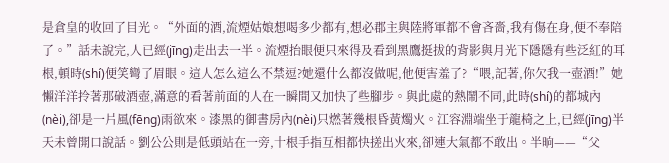是倉皇的收回了目光。“外面的酒,流煙姑娘想喝多少都有,想必郡主與陸將軍都不會吝嗇,我有傷在身,便不奉陪了。”話未說完,人已經(jīng)走出去一半。流煙抬眼便只來得及看到黑鷹挺拔的背影與月光下隱隱有些泛紅的耳根,頓時(shí)便笑彎了眉眼。這人怎么這么不禁逗?她還什么都沒做呢,他便害羞了?“喂,記著,你欠我一壺酒!”她懶洋洋拎著那破酒壺,滿意的看著前面的人在一瞬間又加快了些腳步。與此處的熱鬧不同,此時(shí)的都城內(nèi),卻是一片風(fēng)雨欲來。漆黑的御書房內(nèi)只燃著幾根昏黃燭火。江容淵端坐于龍椅之上,已經(jīng)半天未曾開口說話。劉公公則是低頭站在一旁,十根手指互相都快搓出火來,卻連大氣都不敢出。半晌——“父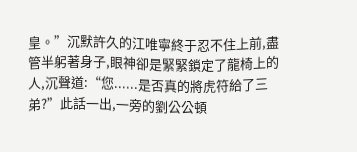皇。”沉默許久的江唯寧終于忍不住上前,盡管半躬著身子,眼神卻是緊緊鎖定了龍椅上的人,沉聲道:“您......是否真的將虎符給了三弟?”此話一出,一旁的劉公公頓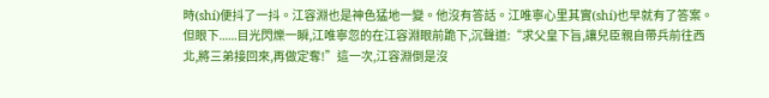時(shí)便抖了一抖。江容淵也是神色猛地一變。他沒有答話。江唯寧心里其實(shí)也早就有了答案。但眼下......目光閃爍一瞬,江唯寧忽的在江容淵眼前跪下,沉聲道:“求父皇下旨,讓兒臣親自帶兵前往西北,將三弟接回來,再做定奪!”這一次,江容淵倒是沒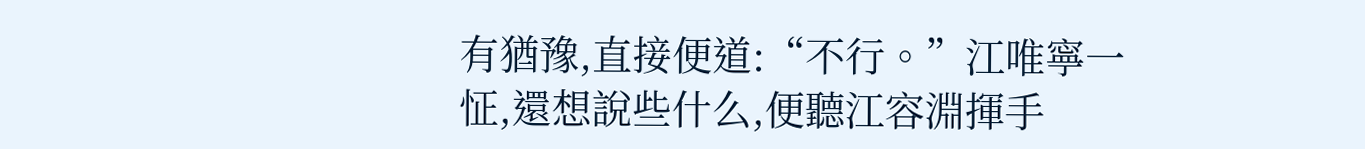有猶豫,直接便道:“不行。”江唯寧一怔,還想說些什么,便聽江容淵揮手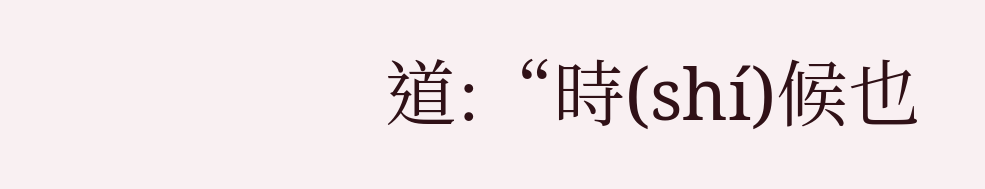道:“時(shí)候也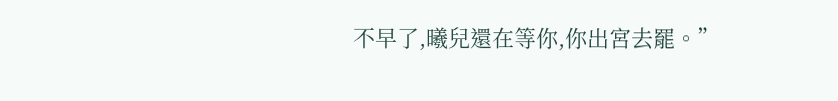不早了,曦兒還在等你,你出宮去罷。”